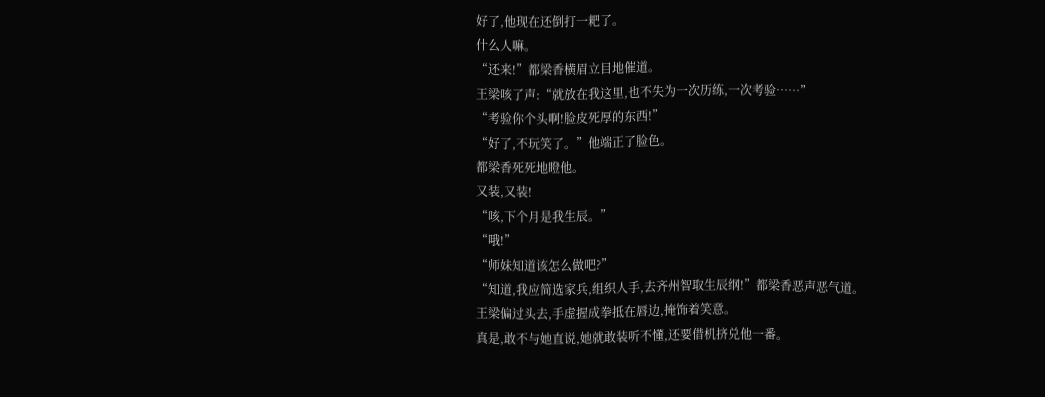好了,他现在还倒打一耙了。
什么人嘛。
“还来!”都梁香横眉立目地催道。
王梁咳了声:“就放在我这里,也不失为一次历练,一次考验……”
“考验你个头啊!脸皮死厚的东西!”
“好了,不玩笑了。”他端正了脸色。
都梁香死死地瞪他。
又装,又装!
“咳,下个月是我生辰。”
“哦!”
“师妹知道该怎么做吧?”
“知道,我应简选家兵,组织人手,去齐州智取生辰纲!”都梁香恶声恶气道。
王梁偏过头去,手虚握成拳抵在唇边,掩饰着笑意。
真是,敢不与她直说,她就敢装听不懂,还要借机挤兑他一番。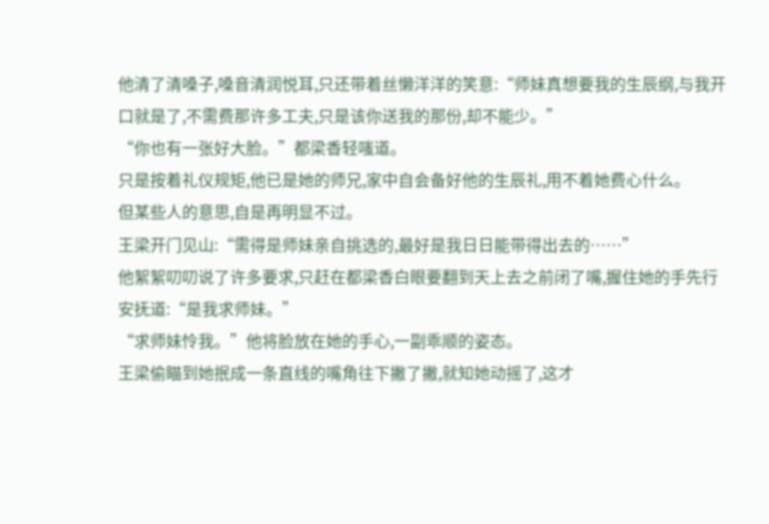他清了清嗓子,嗓音清润悦耳,只还带着丝懒洋洋的笑意:“师妹真想要我的生辰纲,与我开口就是了,不需费那许多工夫,只是该你送我的那份,却不能少。”
“你也有一张好大脸。”都梁香轻嗤道。
只是按着礼仪规矩,他已是她的师兄,家中自会备好他的生辰礼,用不着她费心什么。
但某些人的意思,自是再明显不过。
王梁开门见山:“需得是师妹亲自挑选的,最好是我日日能带得出去的……”
他絮絮叨叨说了许多要求,只赶在都梁香白眼要翻到天上去之前闭了嘴,握住她的手先行安抚道:“是我求师妹。”
“求师妹怜我。”他将脸放在她的手心,一副乖顺的姿态。
王梁偷瞄到她抿成一条直线的嘴角往下撇了撇,就知她动摇了,这才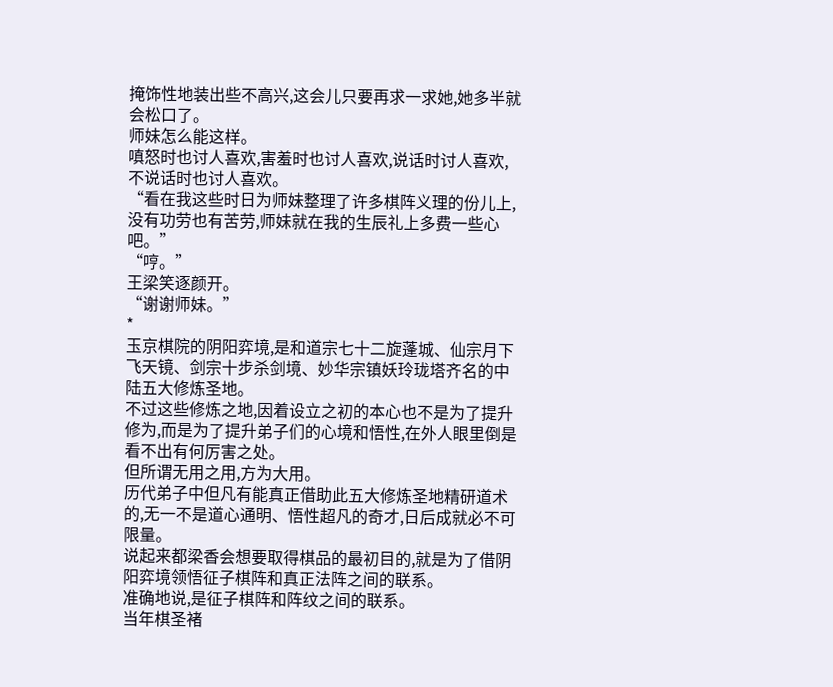掩饰性地装出些不高兴,这会儿只要再求一求她,她多半就会松口了。
师妹怎么能这样。
嗔怒时也讨人喜欢,害羞时也讨人喜欢,说话时讨人喜欢,不说话时也讨人喜欢。
“看在我这些时日为师妹整理了许多棋阵义理的份儿上,没有功劳也有苦劳,师妹就在我的生辰礼上多费一些心吧。”
“哼。”
王梁笑逐颜开。
“谢谢师妹。”
*
玉京棋院的阴阳弈境,是和道宗七十二旋蓬城、仙宗月下飞天镜、剑宗十步杀剑境、妙华宗镇妖玲珑塔齐名的中陆五大修炼圣地。
不过这些修炼之地,因着设立之初的本心也不是为了提升修为,而是为了提升弟子们的心境和悟性,在外人眼里倒是看不出有何厉害之处。
但所谓无用之用,方为大用。
历代弟子中但凡有能真正借助此五大修炼圣地精研道术的,无一不是道心通明、悟性超凡的奇才,日后成就必不可限量。
说起来都梁香会想要取得棋品的最初目的,就是为了借阴阳弈境领悟征子棋阵和真正法阵之间的联系。
准确地说,是征子棋阵和阵纹之间的联系。
当年棋圣褚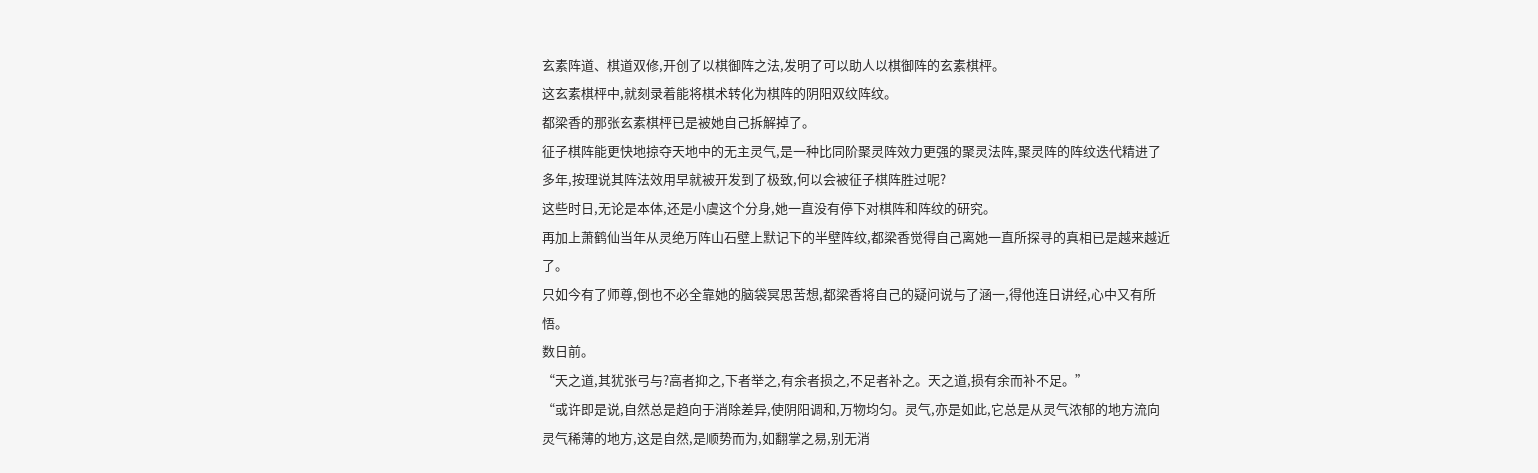玄素阵道、棋道双修,开创了以棋御阵之法,发明了可以助人以棋御阵的玄素棋枰。
这玄素棋枰中,就刻录着能将棋术转化为棋阵的阴阳双纹阵纹。
都梁香的那张玄素棋枰已是被她自己拆解掉了。
征子棋阵能更快地掠夺天地中的无主灵气,是一种比同阶聚灵阵效力更强的聚灵法阵,聚灵阵的阵纹迭代精进了多年,按理说其阵法效用早就被开发到了极致,何以会被征子棋阵胜过呢?
这些时日,无论是本体,还是小虞这个分身,她一直没有停下对棋阵和阵纹的研究。
再加上萧鹤仙当年从灵绝万阵山石壁上默记下的半壁阵纹,都梁香觉得自己离她一直所探寻的真相已是越来越近了。
只如今有了师尊,倒也不必全靠她的脑袋冥思苦想,都梁香将自己的疑问说与了涵一,得他连日讲经,心中又有所悟。
数日前。
“天之道,其犹张弓与?高者抑之,下者举之,有余者损之,不足者补之。天之道,损有余而补不足。”
“或许即是说,自然总是趋向于消除差异,使阴阳调和,万物均匀。灵气,亦是如此,它总是从灵气浓郁的地方流向灵气稀薄的地方,这是自然,是顺势而为,如翻掌之易,别无消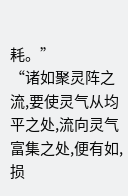耗。”
“诸如聚灵阵之流,要使灵气从均平之处,流向灵气富集之处,便有如,损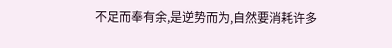不足而奉有余,是逆势而为,自然要消耗许多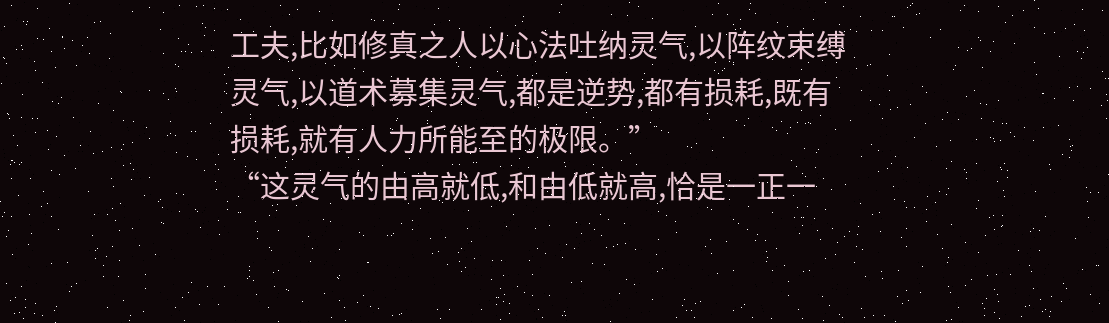工夫,比如修真之人以心法吐纳灵气,以阵纹束缚灵气,以道术募集灵气,都是逆势,都有损耗,既有损耗,就有人力所能至的极限。”
“这灵气的由高就低,和由低就高,恰是一正一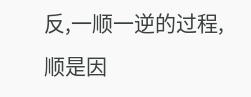反,一顺一逆的过程,顺是因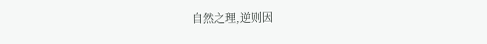自然之理,逆则因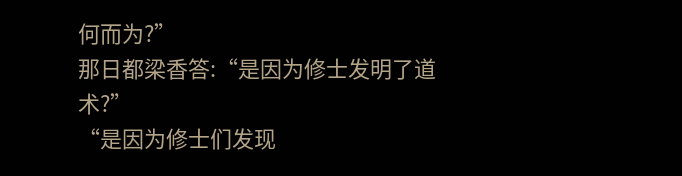何而为?”
那日都梁香答:“是因为修士发明了道术?”
“是因为修士们发现